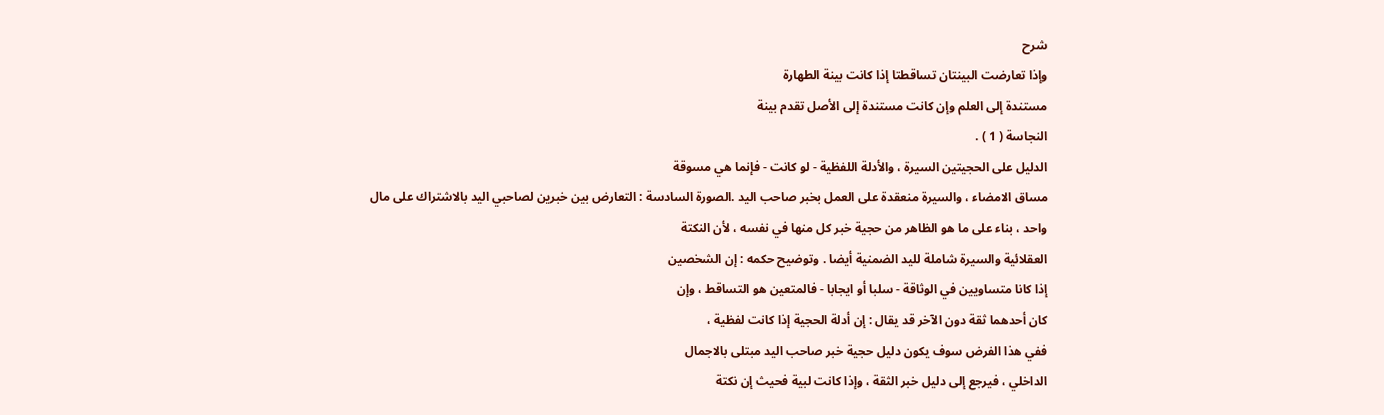شرح
وإذا تعارضت البينتان تساقطتا إذا كانت بينة الطهارة
مستندة إلى العلم وإن كانت مستندة إلى الأصل تقدم بينة
النجاسة ( 1 ) .
الدليل على الحجيتين السيرة ، والأدلة اللفظية - لو كانت - فإنما هي مسوقة
مساق الامضاء ، والسيرة منعقدة على العمل بخبر صاحب اليد .الصورة السادسة : التعارض بين خبرين لصاحبي اليد بالاشتراك على مال
واحد ، بناء على ما هو الظاهر من حجية خبر كل منها في نفسه ، لأن النكتة
العقلائية والسيرة شاملة لليد الضمنية أيضا . وتوضيح حكمه : إن الشخصين
إذا كانا متساويين في الوثاقة - سلبا أو ايجابا - فالمتعين هو التساقط ، وإن
كان أحدهما ثقة دون الآخر قد يقال : إن أدلة الحجية إذا كانت لفظية ،
ففي هذا الفرض سوف يكون دليل حجية خبر صاحب اليد مبتلى بالاجمال
الداخلي ، فيرجع إلى دليل خبر الثقة ، وإذا كانت لبية فحيث إن نكتة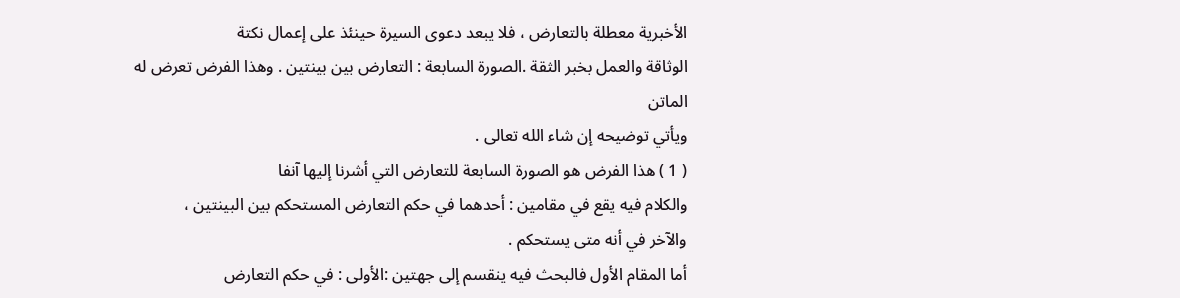الأخبرية معطلة بالتعارض ، فلا يبعد دعوى السيرة حينئذ على إعمال نكتة
الوثاقة والعمل بخبر الثقة .الصورة السابعة : التعارض بين بينتين . وهذا الفرض تعرض له الماتن
ويأتي توضيحه إن شاء الله تعالى .
( 1 ) هذا الفرض هو الصورة السابعة للتعارض التي أشرنا إليها آنفا
والكلام فيه يقع في مقامين : أحدهما في حكم التعارض المستحكم بين البينتين ،
والآخر في أنه متى يستحكم .
أما المقام الأول فالبحث فيه ينقسم إلى جهتين :الأولى : في حكم التعارض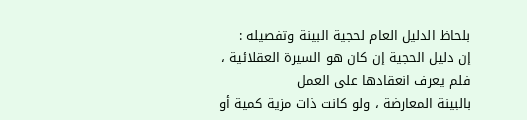بلحاظ الدليل العام لحجية البينة وتفصيله :
إن دليل الحجية إن كان هو السيرة العقلائية ، فلم يعرف انعقادها على العمل
بالبينة المعارضة ، ولو كانت ذات مزية كمية أو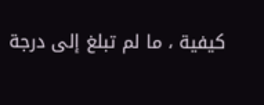كيفية ، ما لم تبلغ إلى درجة